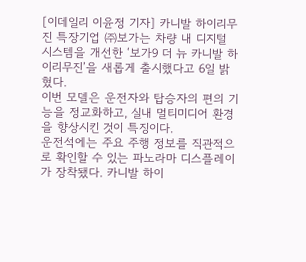[이데일리 이윤정 기자] 카니발 하이리무진 특장기업 ㈜보가는 차량 내 디지털 시스템을 개선한 ‘보가9 더 뉴 카니발 하이리무진’을 새롭게 출시했다고 6일 밝혔다.
이번 모델은 운전자와 탑승자의 편의 기능을 정교화하고, 실내 멀티미디어 환경을 향상시킨 것이 특징이다.
운전석에는 주요 주행 정보를 직관적으로 확인할 수 있는 파노라마 디스플레이가 장착됐다. 카니발 하이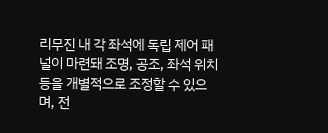리무진 내 각 좌석에 독립 제어 패널이 마련돼 조명, 공조, 좌석 위치 등을 개별적으로 조정할 수 있으며, 전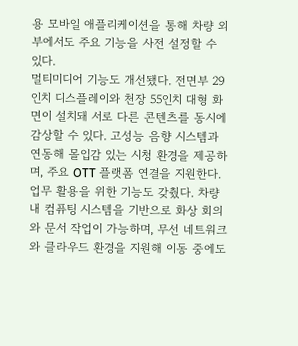용 모바일 애플리케이션을 통해 차량 외부에서도 주요 기능을 사전 설정할 수 있다.
멀티미디어 기능도 개선됐다. 전면부 29인치 디스플레이와 천장 55인치 대형 화면이 설치돼 서로 다른 콘텐츠를 동시에 감상할 수 있다. 고성능 음향 시스템과 연동해 몰입감 있는 시청 환경을 제공하며, 주요 OTT 플랫폼 연결을 지원한다.
업무 활용을 위한 기능도 갖췄다. 차량 내 컴퓨팅 시스템을 기반으로 화상 회의와 문서 작업이 가능하며, 무선 네트워크와 클라우드 환경을 지원해 이동 중에도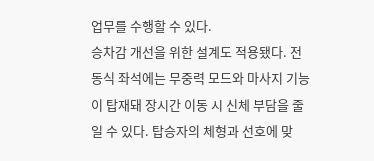업무를 수행할 수 있다.
승차감 개선을 위한 설계도 적용됐다. 전동식 좌석에는 무중력 모드와 마사지 기능이 탑재돼 장시간 이동 시 신체 부담을 줄일 수 있다. 탑승자의 체형과 선호에 맞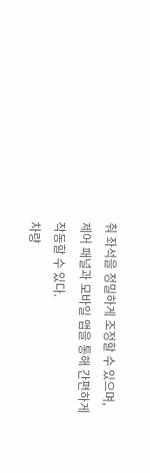춰 좌석을 정밀하게 조정할 수 있으며, 제어 패널과 모바일 앱을 통해 간편하게 작동할 수 있다.
차량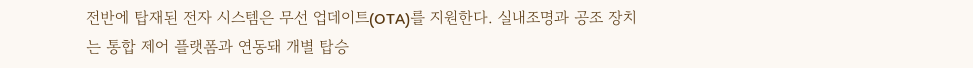전반에 탑재된 전자 시스템은 무선 업데이트(OTA)를 지원한다. 실내조명과 공조 장치는 통합 제어 플랫폼과 연동돼 개별 탑승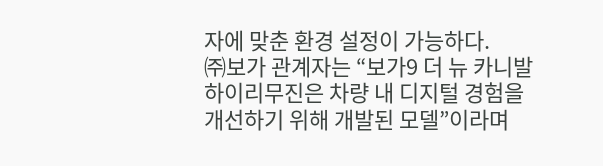자에 맞춘 환경 설정이 가능하다.
㈜보가 관계자는 “보가9 더 뉴 카니발 하이리무진은 차량 내 디지털 경험을 개선하기 위해 개발된 모델”이라며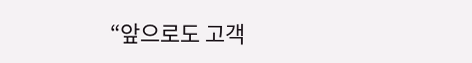“앞으로도 고객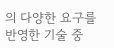의 다양한 요구를 반영한 기술 중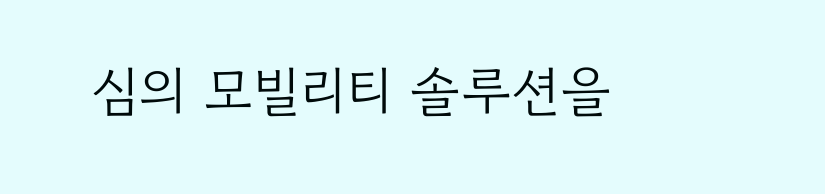심의 모빌리티 솔루션을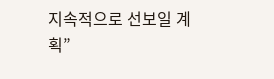지속적으로 선보일 계획”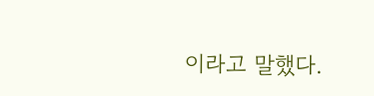이라고 말했다.